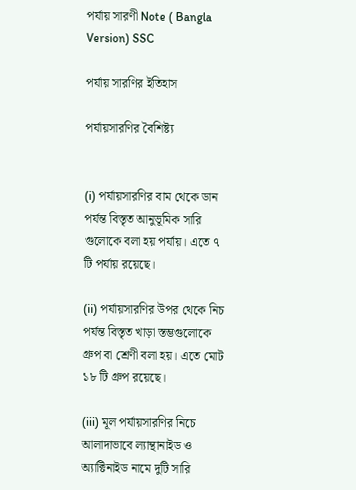পর্যায় সারণী Note ( Bangla Version) SSC

পর্যায় সারণির ইতিহাস

পর্যায়সারণির বৈশিষ্ট্য


(i) পর্যায়সারণির বাম থেকে ডান পর্যন্ত বিস্তৃত আনুভূমিক সারি গুলোকে বলা হয় পর্যায়। এতে ৭ টি পর্যায় রয়েছে।

(ii) পর্যায়সারণির উপর থেকে নিচ পর্যন্ত বিস্তৃত খাড়া স্তম্ভগুলোকে গ্রুপ বা শ্রেণী বলা হয়। এতে মোট ১৮ টি গ্রুপ রয়েছে।

(iii) মূল পর্যায়সারণির নিচে আলাদাভাবে ল্যান্থানাইড ও অ্যাক্টিনাইড নামে দুটি সারি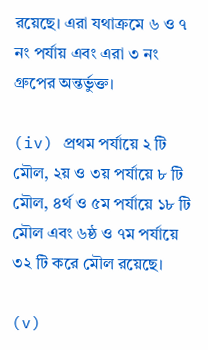রয়েছে। এরা যথাক্রমে ৬ ও ৭ নং পর্যায় এবং এরা ৩ নং গ্রুপের অন্তর্ভুক্ত।

(iv) প্রথম পর্যায়ে ২ টি মৌল, ২য় ও ৩য় পর্যায়ে ৮ টি মৌল, ৪র্থ ও ৫ম পর্যায়ে ১৮ টি মৌল এবং ৬ষ্ঠ ও ৭ম পর্যায়ে ৩২ টি করে মৌল রয়েছে।

(v)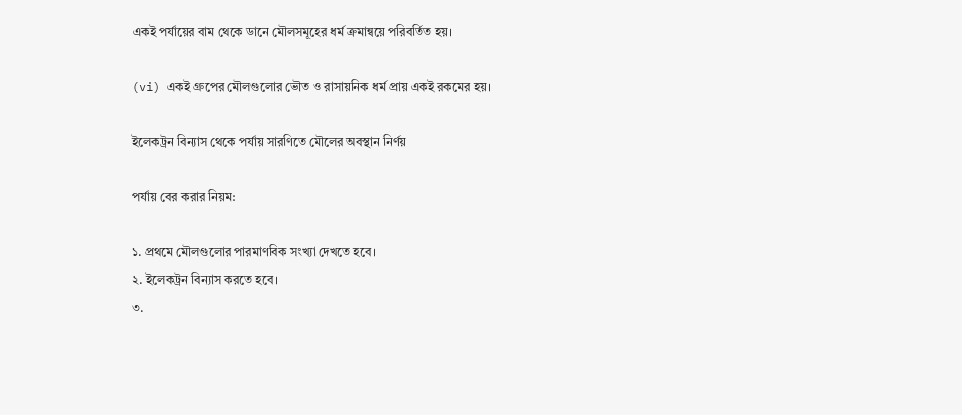একই পর্যায়ের বাম থেকে ডানে মৌলসমূহের ধর্ম ক্রমান্বয়ে পরিবর্তিত হয়।

(vi) একই গ্রুপের মৌলগুলোর ভৌত ও রাসায়নিক ধর্ম প্রায় একই রকমের হয়।

ইলেকট্রন বিন্যাস থেকে পর্যায় সারণিতে মৌলের অবস্থান নির্ণয়

পর্যায় বের করার নিয়ম:

১. প্রথমে মৌলগুলোর পারমাণবিক সংখ্যা দেখতে হবে।
২. ইলেকট্রন বিন্যাস করতে হবে।
৩.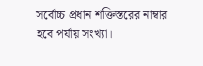সর্বোচ্চ প্রধান শক্তিস্তরের নাম্বার হবে পর্যায় সংখ্যা।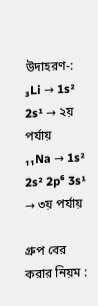উদাহরণ-:
₃Li → 1s² 2s¹ → ২য় পর্যায়
₁₁Na → 1s² 2s² 2p⁶ 3s¹ → ৩য় পর্যায়

গ্রুপ বের করার নিয়ম :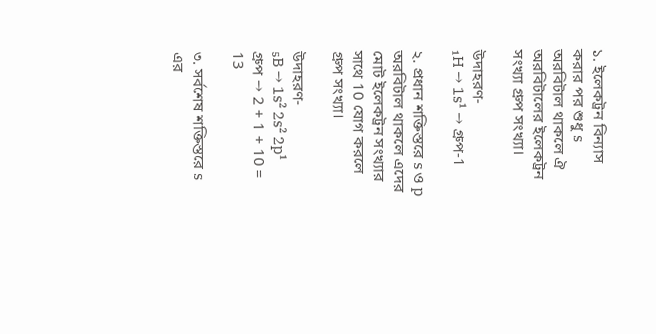১. ইলেকট্রন বিন্যাস করার পর শুধু s অরবিটাল থাকলে ঐ অরবিটালের ইলেকট্রন সংখ্যা গ্রুপ সংখ্যা।

উদাহরণ-
₁H → 1s¹ → গ্রুপ-1

২. প্রধান শক্তিস্তরে s ও p অরবিটাল থাকলে এদের মোট ইলেকট্রন সংখ্যার সাথে 10 যোগ করলে গ্রুপ সংখ্যা।

উদাহরণ-
₅B → 1s² 2s² 2p¹
গ্রুপ → 2 + 1 + 10 = 13

৩. সর্বশেষ শক্তিস্তরে s এর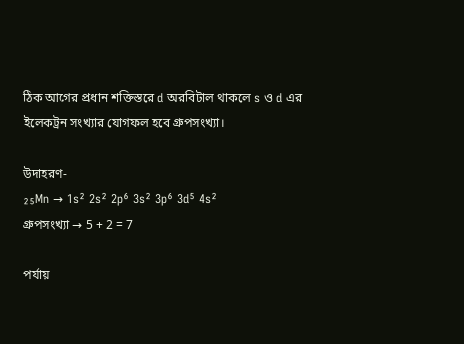ঠিক আগের প্রধান শক্তিস্তরে d অরবিটাল থাকলে s ও d এর ইলেকট্রন সংখ্যার যোগফল হবে গ্রুপসংখ্যা।

উদাহরণ-
₂₅Mn → 1s² 2s² 2p⁶ 3s² 3p⁶ 3d⁵ 4s²
গ্রুপসংখ্যা → 5 + 2 = 7

পর্যায়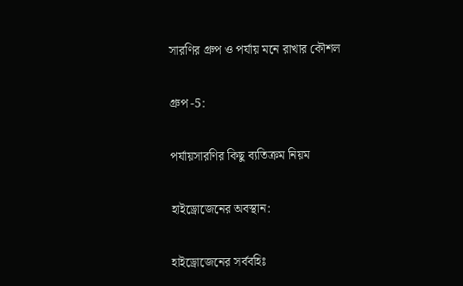সারণির গ্রুপ ও পর্যায় মনে রাখার কৌশল

গ্রুপ -5:

পর্যায়সারণির কিছু ব্যতিক্রম নিয়ম

হাইড্রোজেনের অবস্থান:

হাইড্রোজেনের সর্ববহিঃ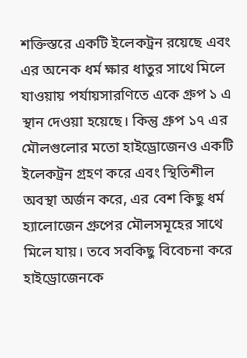শক্তিস্তরে একটি ইলেকট্রন রয়েছে এবং এর অনেক ধর্ম ক্ষার ধাতুর সাথে মিলে যাওয়ায় পর্যায়সারণিতে একে গ্রুপ ১ এ স্থান দেওয়া হয়েছে। কিন্তু গ্রুপ ১৭ এর মৌলগুলোর মতো হাইড্রোজেনও একটি ইলেকট্রন গ্রহণ করে এবং স্থিতিশীল অবস্থা অর্জন করে, এর বেশ কিছু ধর্ম হ্যালোজেন গ্রুপের মৌলসমূহের সাথে মিলে যায়। তবে সবকিছু বিবেচনা করে হাইড্রোজেনকে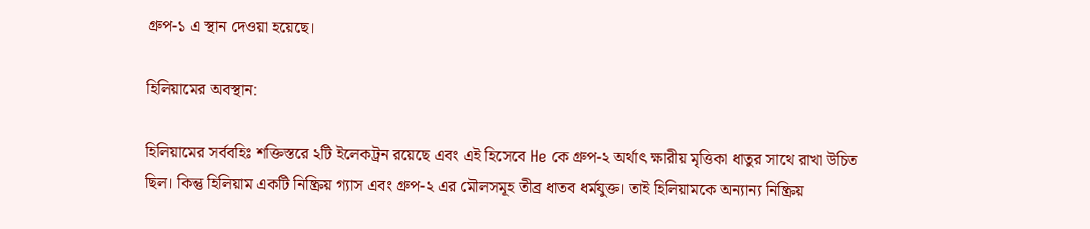গ্রুপ-১ এ স্থান দেওয়া হয়েছে।

হিলিয়ামের অবস্থান:

হিলিয়ামের সর্ববহিঃ শক্তিস্তরে ২টি ইলেকট্রন রয়েছে এবং এই হিসেবে He কে গ্রুপ-২ অর্থাৎ ক্ষারীয় মৃত্তিকা ধাতুর সাথে রাখা উচিত ছিল। কিন্তু হিলিয়াম একটি নিষ্ক্রিয় গ্যাস এবং গ্রুপ-২ এর মৌলসমূহ তীব্র ধাতব ধর্মযুক্ত। তাই হিলিয়ামকে অন্যান্য নিষ্ক্রিয়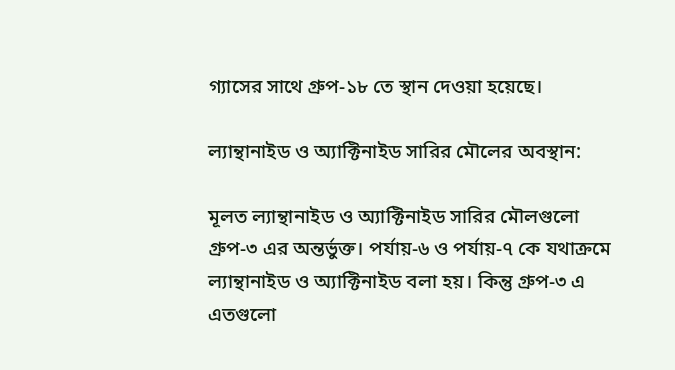গ্যাসের সাথে গ্রুপ-১৮ তে স্থান দেওয়া হয়েছে।

ল্যান্থানাইড ও অ্যাক্টিনাইড সারির মৌলের অবস্থান:

মূলত ল্যান্থানাইড ও অ্যাক্টিনাইড সারির মৌলগুলো গ্রুপ-৩ এর অন্তর্ভুক্ত। পর্যায়-৬ ও পর্যায়-৭ কে যথাক্রমে ল্যান্থানাইড ও অ্যাক্টিনাইড বলা হয়। কিন্তু গ্রুপ-৩ এ এতগুলো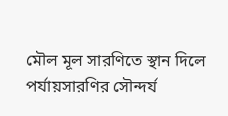মৌল মূল সারণিতে স্থান দিলে পর্যায়সারণির সৌন্দর্য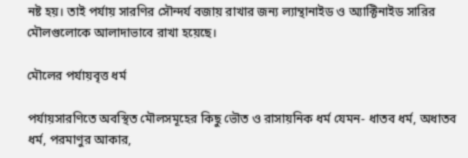নষ্ট হয়। তাই পর্যায় সারণির সৌন্দর্য বজায় রাখার জন্য ল্যান্থানাইড ও অ্যাক্টিনাইড সারির মৌলগুলোকে আলাদাভাবে রাখা হয়েছে।

মৌলের পর্যায়বৃত্ত ধর্ম

পর্যায়সারণিতে অবস্থিত মৌলসমূহের কিছু ভৌত ও রাসায়নিক ধর্ম যেমন- ধাতব ধর্ম, অধাতব ধর্ম, পরমাণুর আকার,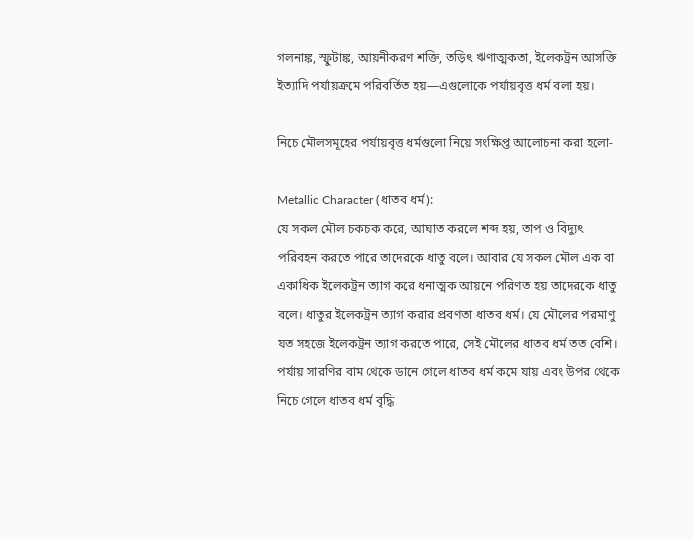গলনাঙ্ক, স্ফুটাঙ্ক, আয়নীকরণ শক্তি, তড়িৎ ঋণাত্মকতা, ইলেকট্রন আসক্তি ইত্যাদি পর্যায়ক্রমে পরিবর্তিত হয়—এগুলোকে পর্যায়বৃত্ত ধর্ম বলা হয়।

নিচে মৌলসমূহের পর্যায়বৃত্ত ধর্মগুলো নিয়ে সংক্ষিপ্ত আলোচনা করা হলো-

Metallic Character (ধাতব ধর্ম):
যে সকল মৌল চকচক করে, আঘাত করলে শব্দ হয়, তাপ ও বিদ্যুৎ পরিবহন করতে পারে তাদেরকে ধাতু বলে। আবার যে সকল মৌল এক বা একাধিক ইলেকট্রন ত্যাগ করে ধনাত্মক আয়নে পরিণত হয় তাদেরকে ধাতু বলে। ধাতুর ইলেকট্রন ত্যাগ করার প্রবণতা ধাতব ধর্ম। যে মৌলের পরমাণু যত সহজে ইলেকট্রন ত্যাগ করতে পারে, সেই মৌলের ধাতব ধর্ম তত বেশি। পর্যায় সারণির বাম থেকে ডানে গেলে ধাতব ধর্ম কমে যায় এবং উপর থেকে নিচে গেলে ধাতব ধর্ম বৃদ্ধি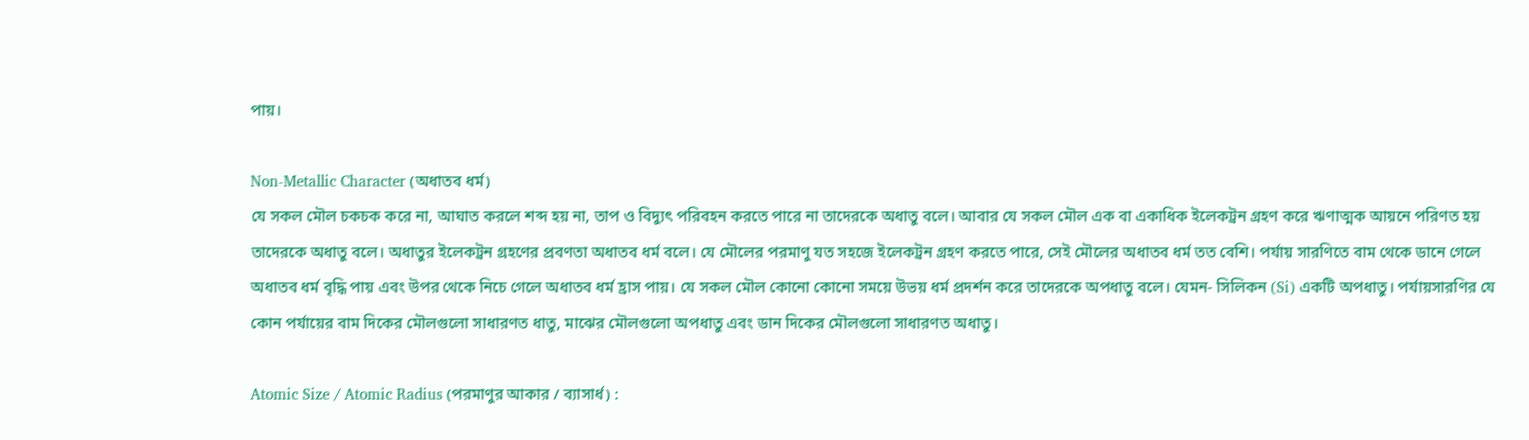পায়।

Non-Metallic Character (অধাতব ধর্ম)
যে সকল মৌল চকচক করে না, আঘাত করলে শব্দ হয় না, তাপ ও বিদ্যুৎ পরিবহন করতে পারে না তাদেরকে অধাতু বলে। আবার যে সকল মৌল এক বা একাধিক ইলেকট্রন গ্রহণ করে ঋণাত্মক আয়নে পরিণত হয় তাদেরকে অধাতু বলে। অধাতুর ইলেকট্রন গ্রহণের প্রবণতা অধাতব ধর্ম বলে। যে মৌলের পরমাণু যত সহজে ইলেকট্রন গ্রহণ করতে পারে, সেই মৌলের অধাতব ধর্ম তত বেশি। পর্যায় সারণিতে বাম থেকে ডানে গেলে অধাতব ধর্ম বৃদ্ধি পায় এবং উপর থেকে নিচে গেলে অধাতব ধর্ম হ্রাস পায়। যে সকল মৌল কোনো কোনো সময়ে উভয় ধর্ম প্রদর্শন করে তাদেরকে অপধাতু বলে। যেমন- সিলিকন (Si) একটি অপধাতু। পর্যায়সারণির যে কোন পর্যায়ের বাম দিকের মৌলগুলো সাধারণত ধাতু, মাঝের মৌলগুলো অপধাতু এবং ডান দিকের মৌলগুলো সাধারণত অধাতু।

Atomic Size / Atomic Radius (পরমাণুর আকার / ব্যাসার্ধ) :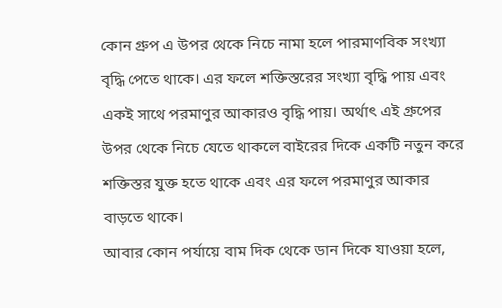কোন গ্রুপ এ উপর থেকে নিচে নামা হলে পারমাণবিক সংখ্যা বৃদ্ধি পেতে থাকে। এর ফলে শক্তিস্তরের সংখ্যা বৃদ্ধি পায় এবং একই সাথে পরমাণুর আকারও বৃদ্ধি পায়। অর্থাৎ এই গ্রুপের উপর থেকে নিচে যেতে থাকলে বাইরের দিকে একটি নতুন করে শক্তিস্তর যুক্ত হতে থাকে এবং এর ফলে পরমাণুর আকার বাড়তে থাকে।
আবার কোন পর্যায়ে বাম দিক থেকে ডান দিকে যাওয়া হলে,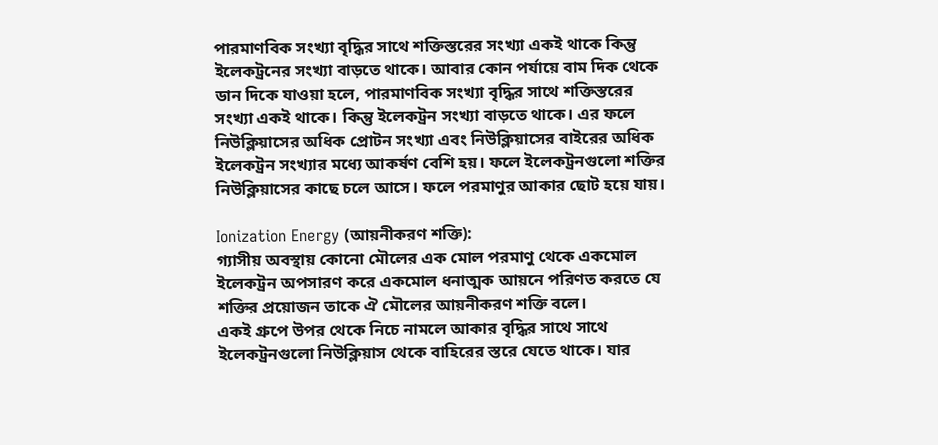পারমাণবিক সংখ্যা বৃদ্ধির সাথে শক্তিস্তরের সংখ্যা একই থাকে কিন্তু ইলেকট্রনের সংখ্যা বাড়তে থাকে। আবার কোন পর্যায়ে বাম দিক থেকে ডান দিকে যাওয়া হলে, পারমাণবিক সংখ্যা বৃদ্ধির সাথে শক্তিস্তরের সংখ্যা একই থাকে। কিন্তু ইলেকট্রন সংখ্যা বাড়তে থাকে। এর ফলে নিউক্লিয়াসের অধিক প্রোটন সংখ্যা এবং নিউক্লিয়াসের বাইরের অধিক ইলেকট্রন সংখ্যার মধ্যে আকর্ষণ বেশি হয়। ফলে ইলেকট্রনগুলো শক্তির নিউক্লিয়াসের কাছে চলে আসে। ফলে পরমাণুর আকার ছোট হয়ে যায়।

Ionization Energy (আয়নীকরণ শক্তি):
গ্যাসীয় অবস্থায় কোনো মৌলের এক মোল পরমাণু থেকে একমোল ইলেকট্রন অপসারণ করে একমোল ধনাত্মক আয়নে পরিণত করতে যে শক্তির প্রয়োজন তাকে ঐ মৌলের আয়নীকরণ শক্তি বলে।
একই গ্রুপে উপর থেকে নিচে নামলে আকার বৃদ্ধির সাথে সাথে ইলেকট্রনগুলো নিউক্লিয়াস থেকে বাহিরের স্তরে যেতে থাকে। যার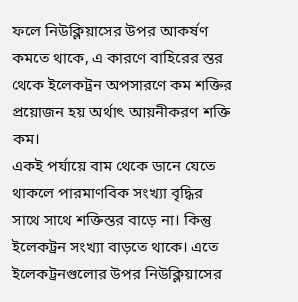ফলে নিউক্লিয়াসের উপর আকর্ষণ কমতে থাকে, এ কারণে বাহিরের স্তর থেকে ইলেকট্রন অপসারণে কম শক্তির প্রয়োজন হয় অর্থাৎ আয়নীকরণ শক্তি কম।
একই পর্যায়ে বাম থেকে ডানে যেতে থাকলে পারমাণবিক সংখ্যা বৃদ্ধির সাথে সাথে শক্তিস্তর বাড়ে না। কিন্তু ইলেকট্রন সংখ্যা বাড়তে থাকে। এতে ইলেকট্রনগুলোর উপর নিউক্লিয়াসের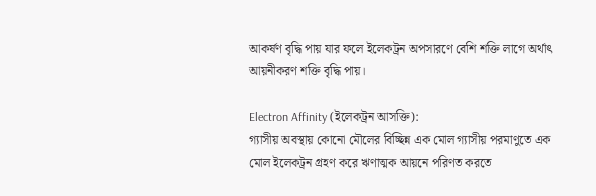আকর্ষণ বৃদ্ধি পায় যার ফলে ইলেকট্রন অপসারণে বেশি শক্তি লাগে অর্থাৎ আয়নীকরণ শক্তি বৃদ্ধি পায়।

Electron Affinity (ইলেকট্রন আসক্তি):
গ্যাসীয় অবস্থায় কোনো মৌলের বিচ্ছিন্ন এক মোল গ্যাসীয় পরমাণুতে এক মোল ইলেকট্রন গ্রহণ করে ঋণাত্মক আয়নে পরিণত করতে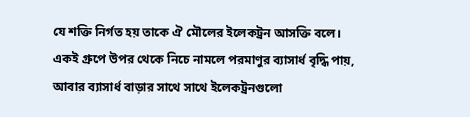যে শক্তি নির্গত হয় তাকে ঐ মৌলের ইলেকট্রন আসক্তি বলে।
একই গ্রুপে উপর থেকে নিচে নামলে পরমাণুর ব্যাসার্ধ বৃদ্ধি পায়, আবার ব্যাসার্ধ বাড়ার সাথে সাথে ইলেকট্রনগুলো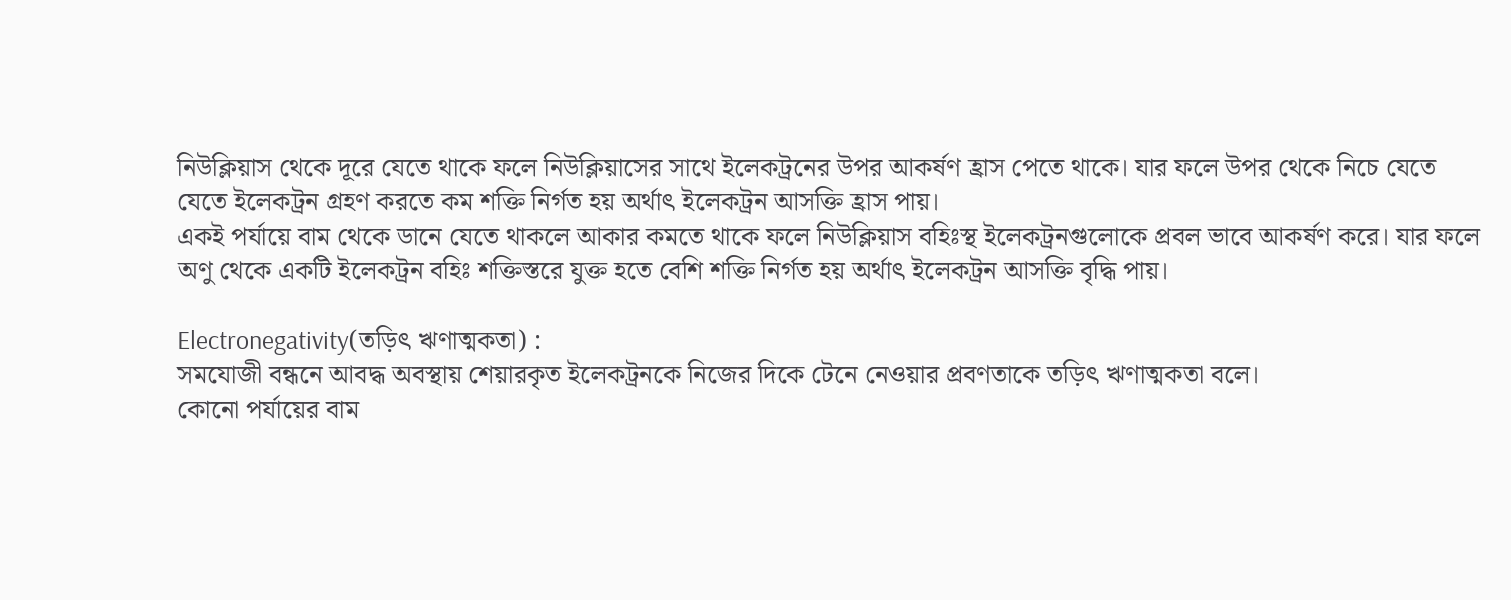নিউক্লিয়াস থেকে দূরে যেতে থাকে ফলে নিউক্লিয়াসের সাথে ইলেকট্রনের উপর আকর্ষণ হ্রাস পেতে থাকে। যার ফলে উপর থেকে নিচে যেতে যেতে ইলেকট্রন গ্রহণ করতে কম শক্তি নির্গত হয় অর্থাৎ ইলেকট্রন আসক্তি হ্রাস পায়।
একই পর্যায়ে বাম থেকে ডানে যেতে থাকলে আকার কমতে থাকে ফলে নিউক্লিয়াস বহিঃস্থ ইলেকট্রনগুলোকে প্রবল ভাবে আকর্ষণ করে। যার ফলে অণু থেকে একটি ইলেকট্রন বহিঃ শক্তিস্তরে যুক্ত হতে বেশি শক্তি নির্গত হয় অর্থাৎ ইলেকট্রন আসক্তি বৃদ্ধি পায়।

Electronegativity(তড়িৎ ঋণাত্মকতা) :
সমযোজী বন্ধনে আবদ্ধ অবস্থায় শেয়ারকৃত ইলেকট্রনকে নিজের দিকে টেনে নেওয়ার প্রবণতাকে তড়িৎ ঋণাত্মকতা বলে।
কোনো পর্যায়ের বাম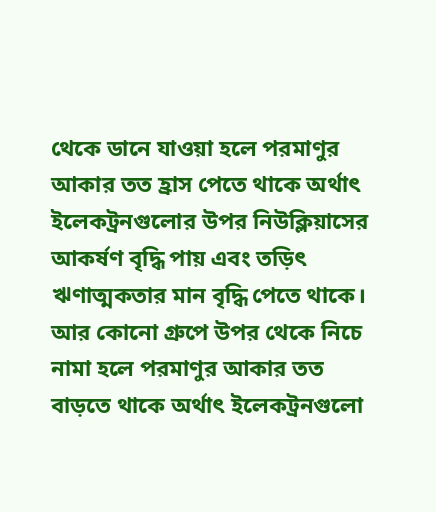থেকে ডানে যাওয়া হলে পরমাণুর আকার তত হ্রাস পেতে থাকে অর্থাৎ ইলেকট্রনগুলোর উপর নিউক্লিয়াসের আকর্ষণ বৃদ্ধি পায় এবং তড়িৎ ঋণাত্মকতার মান বৃদ্ধি পেতে থাকে।
আর কোনো গ্রুপে উপর থেকে নিচে নামা হলে পরমাণুর আকার তত বাড়তে থাকে অর্থাৎ ইলেকট্রনগুলো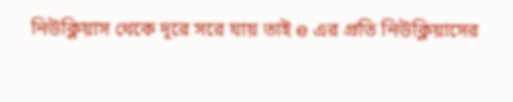নিউক্লিয়াস থেকে দূরে সরে যায় তাই e এর প্রতি নিউক্লিয়াসের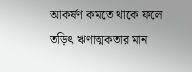আকর্ষণ কমতে থাকে ফলে তড়িৎ ঋণাত্মকতার মান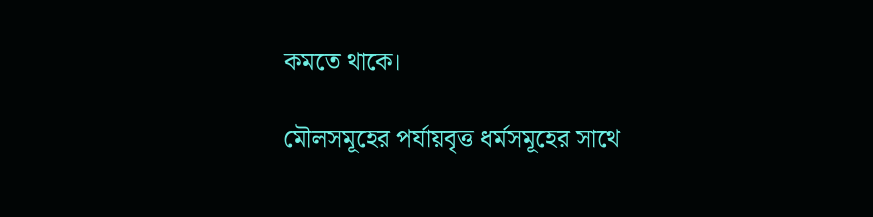কমতে থাকে।

মৌলসমূহের পর্যায়বৃত্ত ধর্মসমূহের সাথে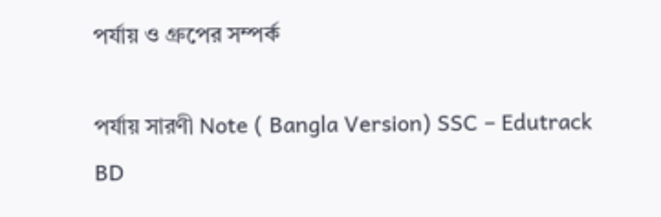পর্যায় ও গ্রুপের সম্পর্ক

পর্যায় সারণী Note ( Bangla Version) SSC – Edutrack BD